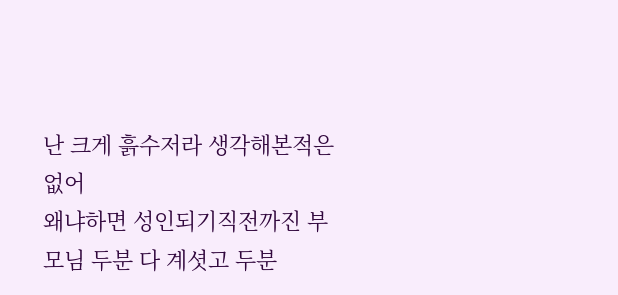난 크게 흙수저라 생각해본적은 없어
왜냐하면 성인되기직전까진 부모님 두분 다 계셧고 두분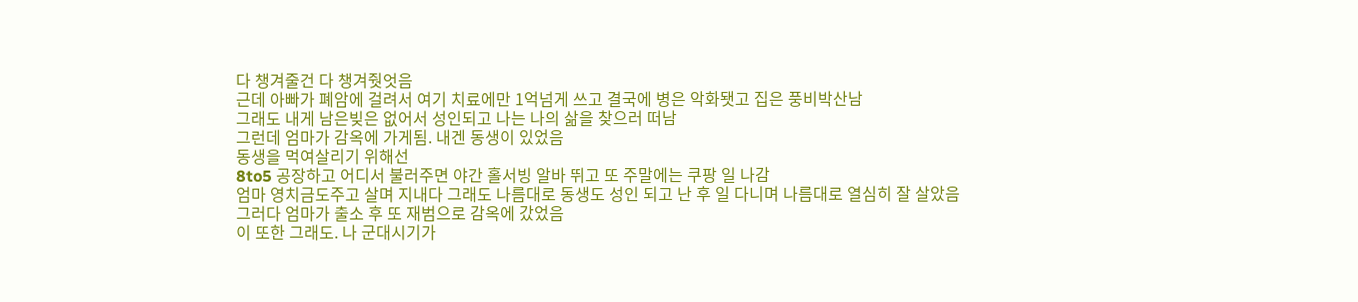다 챙겨줄건 다 챙겨줫엇음
근데 아빠가 폐암에 걸려서 여기 치료에만 1억넘게 쓰고 결국에 병은 악화됏고 집은 풍비박산남
그래도 내게 남은빚은 없어서 성인되고 나는 나의 삶을 찾으러 떠남
그런데 엄마가 감옥에 가게됨. 내겐 동생이 있었음
동생을 먹여살리기 위해선
8to5 공장하고 어디서 불러주면 야간 홀서빙 알바 뛰고 또 주말에는 쿠팡 일 나감
엄마 영치금도주고 살며 지내다 그래도 나름대로 동생도 성인 되고 난 후 일 다니며 나름대로 열심히 잘 살았음
그러다 엄마가 출소 후 또 재범으로 감옥에 갔었음
이 또한 그래도. 나 군대시기가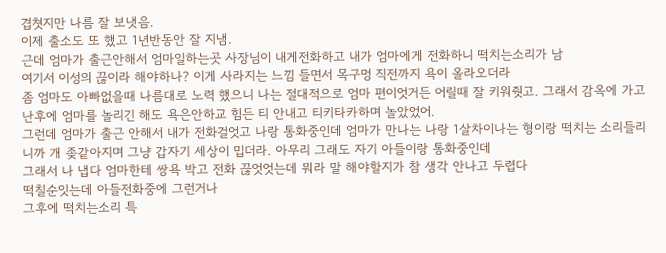겹쳣지만 나름 잘 보냇음.
이제 출소도 또 했고 1년반동안 잘 지냄.
근데 엄마가 출근안해서 엄마일하는곳 사장님이 내게전화하고 내가 엄마에게 전화하니 떡치는소리가 남
여기서 이성의 끊이라 해야하나? 이게 사라지는 느낌 들면서 목구멍 직전까지 욕이 올라오더라
좀 엄마도 아빠없을때 나름대로 노력 했으니 나는 절대적으로 엄마 편이엇거든 어릴때 잘 키워줫고. 그래서 감옥에 가고난후에 엄마를 놀리긴 해도 욕은안하교 힘든 티 안내고 티키타카하며 놀았었어.
그런데 엄마가 출근 안해서 내가 전화걸엇고 나랑 통화중인데 엄마가 만나는 나랑 1살차이나는 형이랑 떡치는 소리들리니까 개 좆같아지며 그냥 갑자기 세상이 밉더라. 아무리 그래도 자기 아들이랑 통화중인데
그래서 나 냅다 엄마한테 쌍욕 박고 전화 끊엇엇는데 뭐라 말 해야할지가 참 생각 안나고 두렵다
떡칠순잇는데 아들전화중에 그런거나
그후에 떡치는소리 특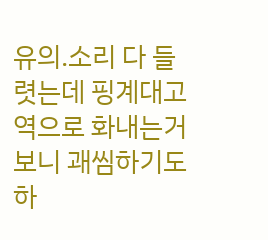유의.소리 다 들렷는데 핑계대고 역으로 화내는거 보니 괘씸하기도 하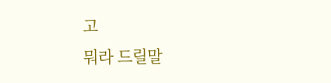고
뭐라 드릴말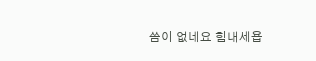씀이 없네요 힘내세욥